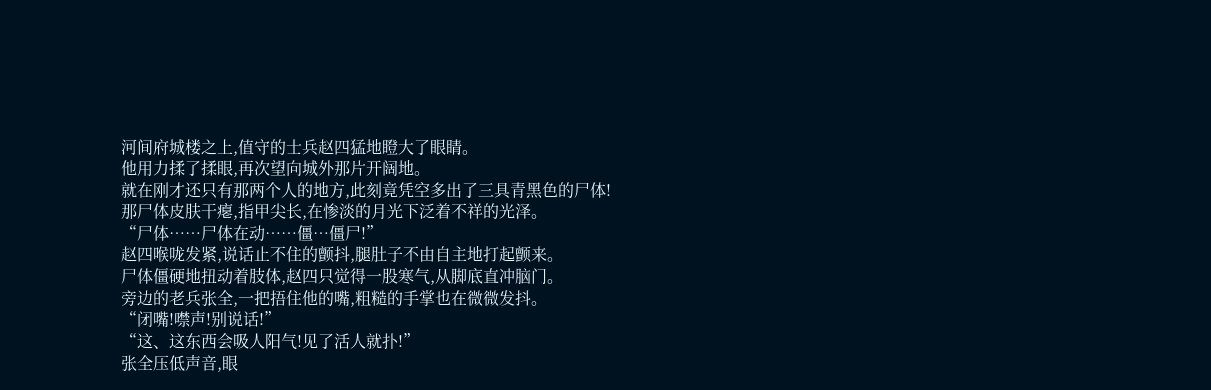河间府城楼之上,值守的士兵赵四猛地瞪大了眼睛。
他用力揉了揉眼,再次望向城外那片开阔地。
就在刚才还只有那两个人的地方,此刻竟凭空多出了三具青黑色的尸体!
那尸体皮肤干瘪,指甲尖长,在惨淡的月光下泛着不祥的光泽。
“尸体……尸体在动……僵…僵尸!”
赵四喉咙发紧,说话止不住的颤抖,腿肚子不由自主地打起颤来。
尸体僵硬地扭动着肢体,赵四只觉得一股寒气,从脚底直冲脑门。
旁边的老兵张全,一把捂住他的嘴,粗糙的手掌也在微微发抖。
“闭嘴!噤声!别说话!”
“这、这东西会吸人阳气!见了活人就扑!”
张全压低声音,眼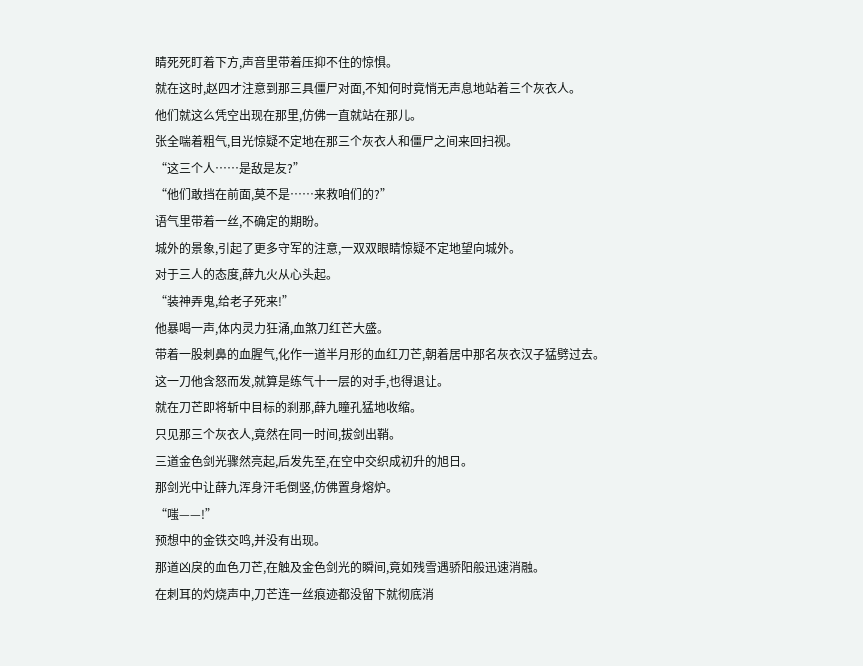睛死死盯着下方,声音里带着压抑不住的惊惧。
就在这时,赵四才注意到那三具僵尸对面,不知何时竟悄无声息地站着三个灰衣人。
他们就这么凭空出现在那里,仿佛一直就站在那儿。
张全喘着粗气,目光惊疑不定地在那三个灰衣人和僵尸之间来回扫视。
“这三个人……是敌是友?”
“他们敢挡在前面,莫不是……来救咱们的?”
语气里带着一丝,不确定的期盼。
城外的景象,引起了更多守军的注意,一双双眼睛惊疑不定地望向城外。
对于三人的态度,薛九火从心头起。
“装神弄鬼,给老子死来!”
他暴喝一声,体内灵力狂涌,血煞刀红芒大盛。
带着一股刺鼻的血腥气,化作一道半月形的血红刀芒,朝着居中那名灰衣汉子猛劈过去。
这一刀他含怒而发,就算是练气十一层的对手,也得退让。
就在刀芒即将斩中目标的刹那,薛九瞳孔猛地收缩。
只见那三个灰衣人,竟然在同一时间,拔剑出鞘。
三道金色剑光骤然亮起,后发先至,在空中交织成初升的旭日。
那剑光中让薛九浑身汗毛倒竖,仿佛置身熔炉。
“嗤——!”
预想中的金铁交鸣,并没有出现。
那道凶戾的血色刀芒,在触及金色剑光的瞬间,竟如残雪遇骄阳般迅速消融。
在刺耳的灼烧声中,刀芒连一丝痕迹都没留下就彻底消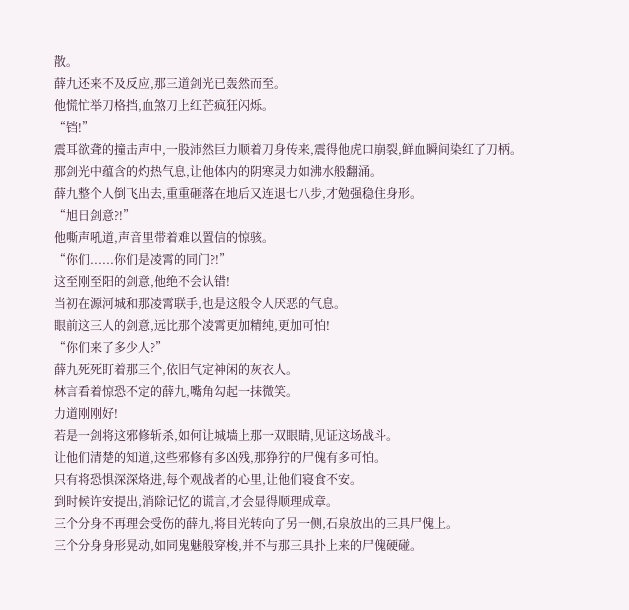散。
薛九还来不及反应,那三道剑光已轰然而至。
他慌忙举刀格挡,血煞刀上红芒疯狂闪烁。
“铛!”
震耳欲聋的撞击声中,一股沛然巨力顺着刀身传来,震得他虎口崩裂,鲜血瞬间染红了刀柄。
那剑光中蕴含的灼热气息,让他体内的阴寒灵力如沸水般翻涌。
薛九整个人倒飞出去,重重砸落在地后又连退七八步,才勉强稳住身形。
“旭日剑意?!”
他嘶声吼道,声音里带着难以置信的惊骇。
“你们......你们是凌霄的同门?!”
这至刚至阳的剑意,他绝不会认错!
当初在源河城和那凌霄联手,也是这般令人厌恶的气息。
眼前这三人的剑意,远比那个凌霄更加精纯,更加可怕!
“你们来了多少人?”
薛九死死盯着那三个,依旧气定神闲的灰衣人。
林言看着惊恐不定的薛九,嘴角勾起一抹微笑。
力道刚刚好!
若是一剑将这邪修斩杀,如何让城墙上那一双眼睛,见证这场战斗。
让他们清楚的知道,这些邪修有多凶残,那狰狞的尸傀有多可怕。
只有将恐惧深深烙进,每个观战者的心里,让他们寝食不安。
到时候许安提出,消除记忆的谎言,才会显得顺理成章。
三个分身不再理会受伤的薛九,将目光转向了另一侧,石泉放出的三具尸傀上。
三个分身身形晃动,如同鬼魅般穿梭,并不与那三具扑上来的尸傀硬碰。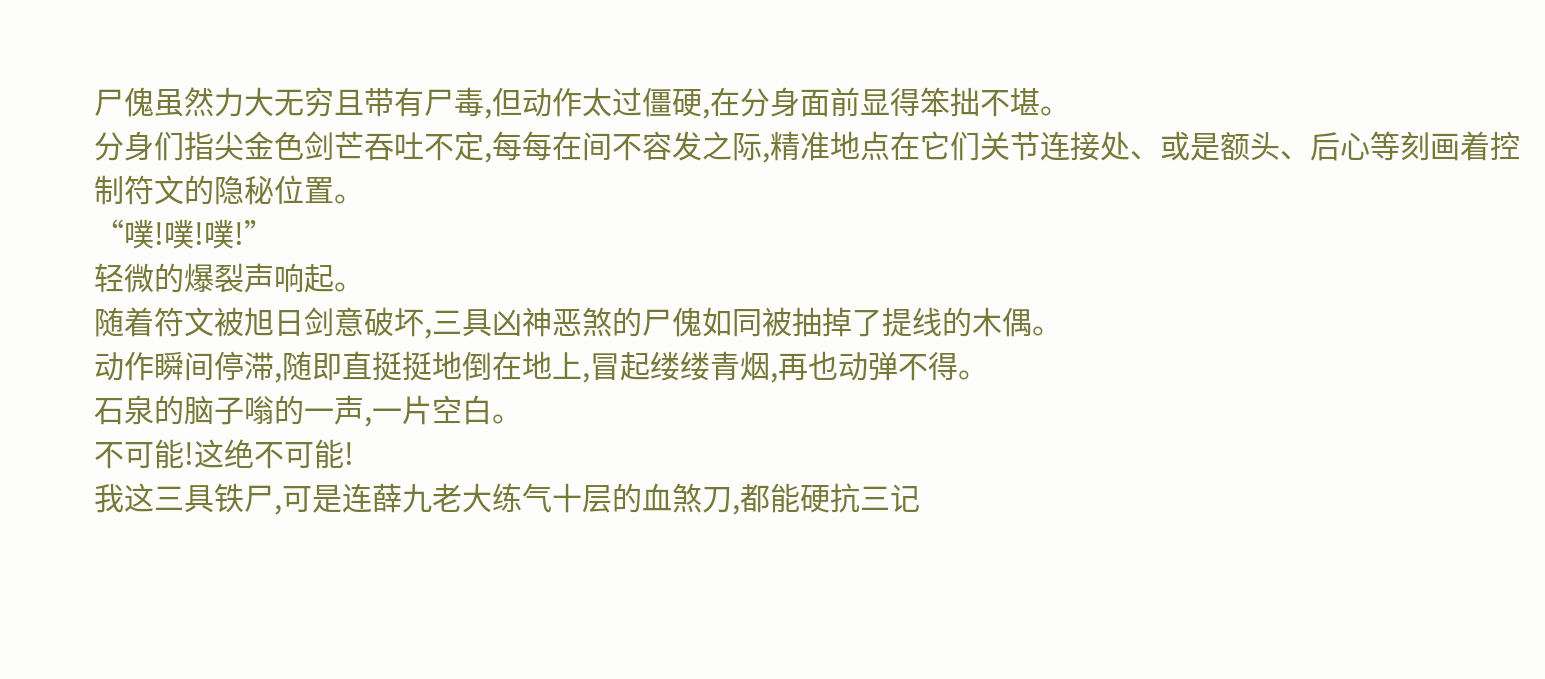尸傀虽然力大无穷且带有尸毒,但动作太过僵硬,在分身面前显得笨拙不堪。
分身们指尖金色剑芒吞吐不定,每每在间不容发之际,精准地点在它们关节连接处、或是额头、后心等刻画着控制符文的隐秘位置。
“噗!噗!噗!”
轻微的爆裂声响起。
随着符文被旭日剑意破坏,三具凶神恶煞的尸傀如同被抽掉了提线的木偶。
动作瞬间停滞,随即直挺挺地倒在地上,冒起缕缕青烟,再也动弹不得。
石泉的脑子嗡的一声,一片空白。
不可能!这绝不可能!
我这三具铁尸,可是连薛九老大练气十层的血煞刀,都能硬抗三记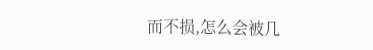而不损,怎么会被几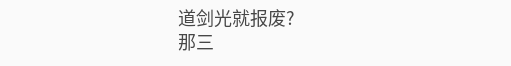道剑光就报废?
那三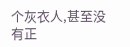个灰衣人,甚至没有正